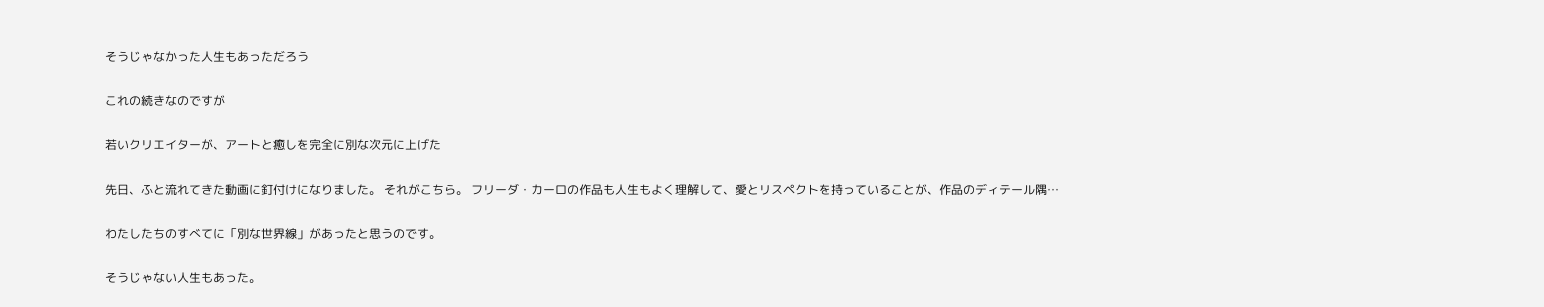そうじゃなかった人生もあっただろう

これの続きなのですが

若いクリエイターが、アートと癒しを完全に別な次元に上げた

先日、ふと流れてきた動画に釘付けになりました。 それがこちら。 フリーダ・カーロの作品も人生もよく理解して、愛とリスペクトを持っていることが、作品のディテール隅…

わたしたちのすべてに「別な世界線」があったと思うのです。

そうじゃない人生もあった。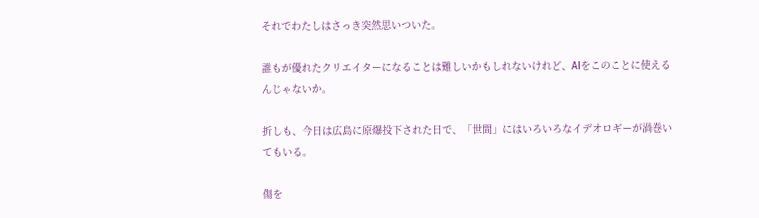それでわたしはさっき突然思いついた。

誰もが優れたクリエイターになることは難しいかもしれないけれど、AIをこのことに使えるんじゃないか。

折しも、今日は広島に原爆投下された日で、「世間」にはいろいろなイデオロギーが渦巻いてもいる。

傷を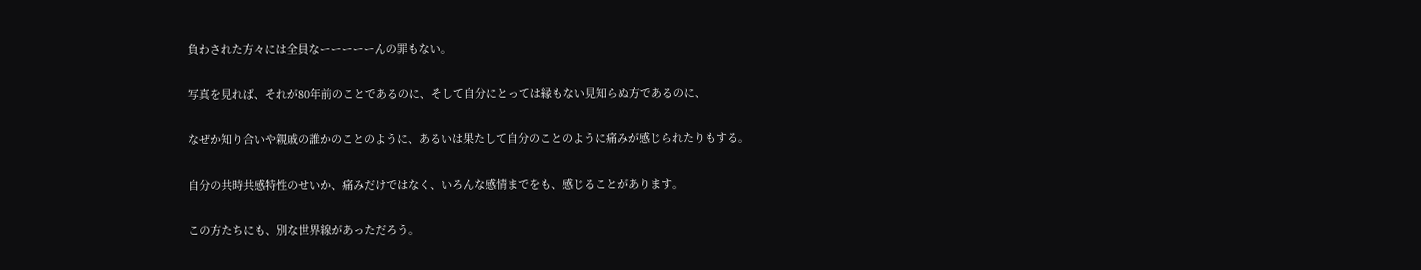負わされた方々には全員なーーーーーんの罪もない。

写真を見れば、それが80年前のことであるのに、そして自分にとっては縁もない見知らぬ方であるのに、

なぜか知り合いや親戚の誰かのことのように、あるいは果たして自分のことのように痛みが感じられたりもする。

自分の共時共感特性のせいか、痛みだけではなく、いろんな感情までをも、感じることがあります。

この方たちにも、別な世界線があっただろう。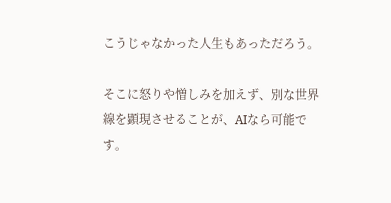こうじゃなかった人生もあっただろう。

そこに怒りや憎しみを加えず、別な世界線を顕現させることが、AIなら可能です。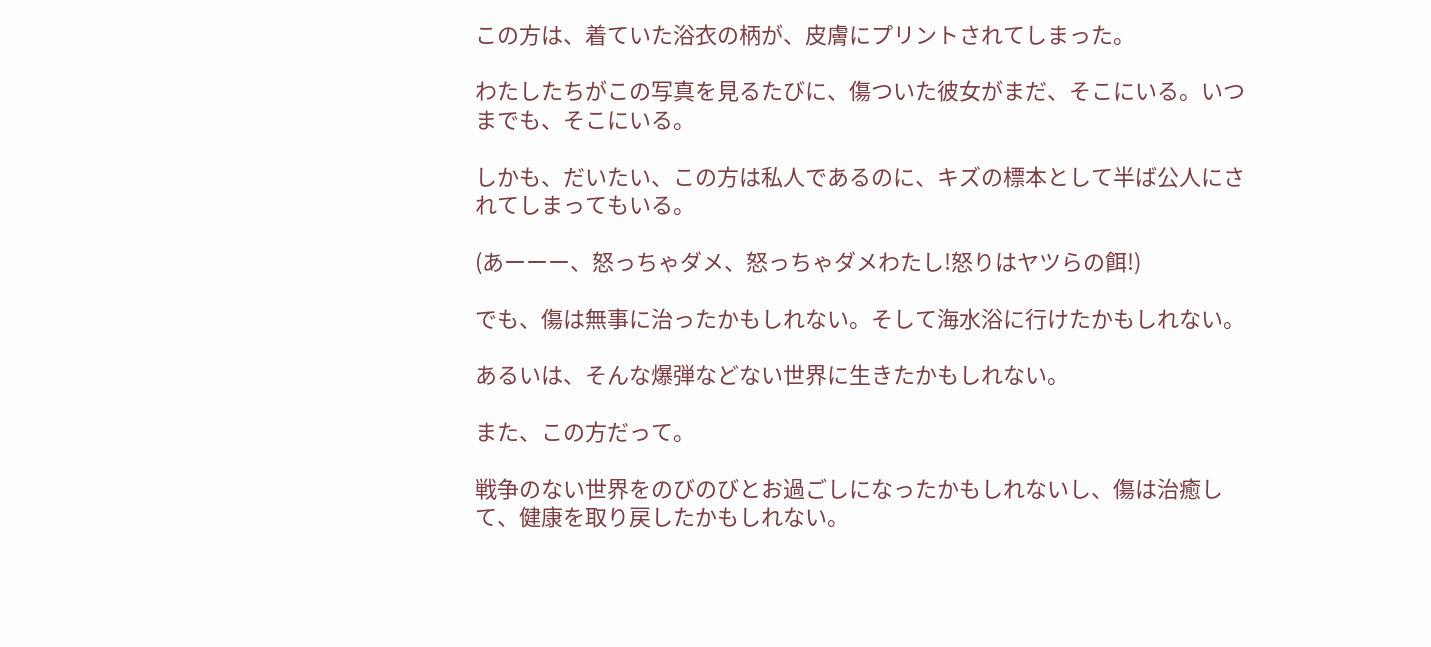この方は、着ていた浴衣の柄が、皮膚にプリントされてしまった。

わたしたちがこの写真を見るたびに、傷ついた彼女がまだ、そこにいる。いつまでも、そこにいる。

しかも、だいたい、この方は私人であるのに、キズの標本として半ば公人にされてしまってもいる。

(あーーー、怒っちゃダメ、怒っちゃダメわたし!怒りはヤツらの餌!)

でも、傷は無事に治ったかもしれない。そして海水浴に行けたかもしれない。

あるいは、そんな爆弾などない世界に生きたかもしれない。

また、この方だって。

戦争のない世界をのびのびとお過ごしになったかもしれないし、傷は治癒して、健康を取り戻したかもしれない。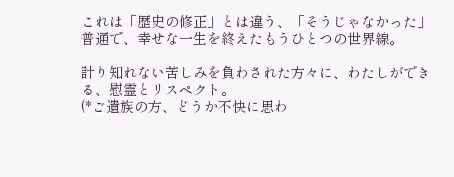これは「歴史の修正」とは違う、「そうじゃなかった」普通で、幸せな一生を終えたもうひとつの世界線。

計り知れない苦しみを負わされた方々に、わたしができる、慰霊とリスペクト。
(*ご遺族の方、どうか不快に思わ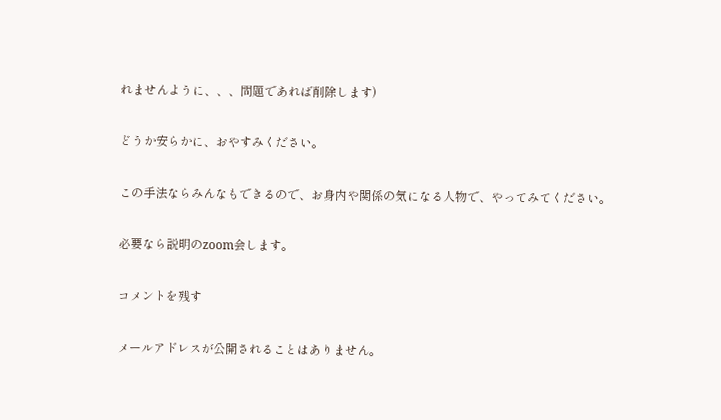れませんように、、、問題であれば削除します)

どうか安らかに、おやすみください。

この手法ならみんなもできるので、お身内や関係の気になる人物で、やってみてください。

必要なら説明のzoom会します。

コメントを残す

メールアドレスが公開されることはありません。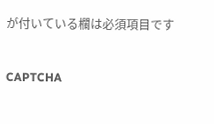が付いている欄は必須項目です

CAPTCHA